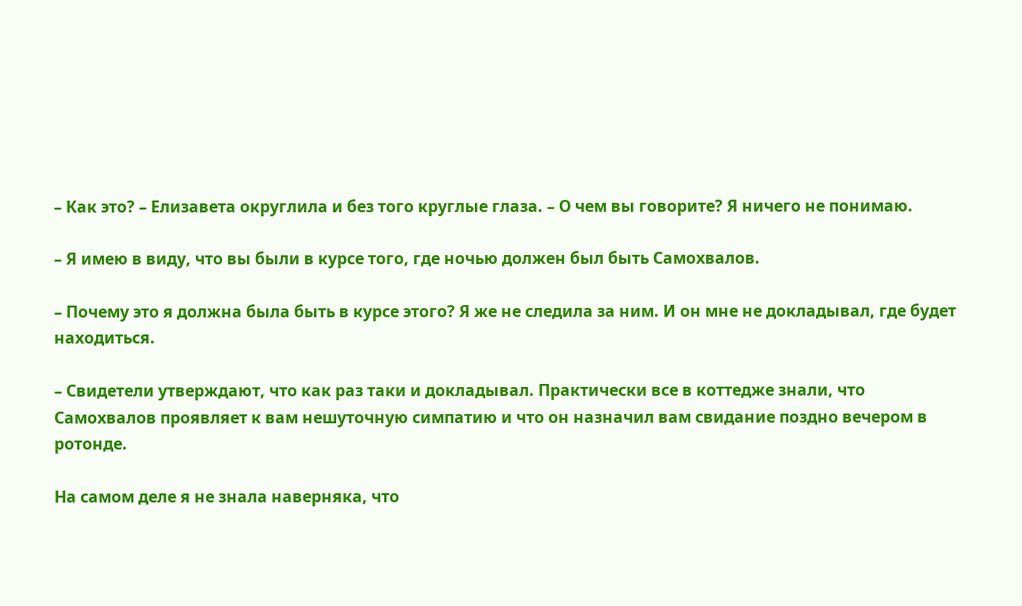– Как это? – Елизавета округлила и без того круглые глаза. – О чем вы говорите? Я ничего не понимаю.

– Я имею в виду, что вы были в курсе того, где ночью должен был быть Самохвалов.

– Почему это я должна была быть в курсе этого? Я же не следила за ним. И он мне не докладывал, где будет находиться.

– Свидетели утверждают, что как раз таки и докладывал. Практически все в коттедже знали, что Самохвалов проявляет к вам нешуточную симпатию и что он назначил вам свидание поздно вечером в ротонде.

На самом деле я не знала наверняка, что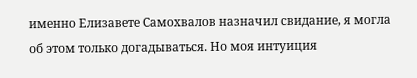именно Елизавете Самохвалов назначил свидание, я могла об этом только догадываться. Но моя интуиция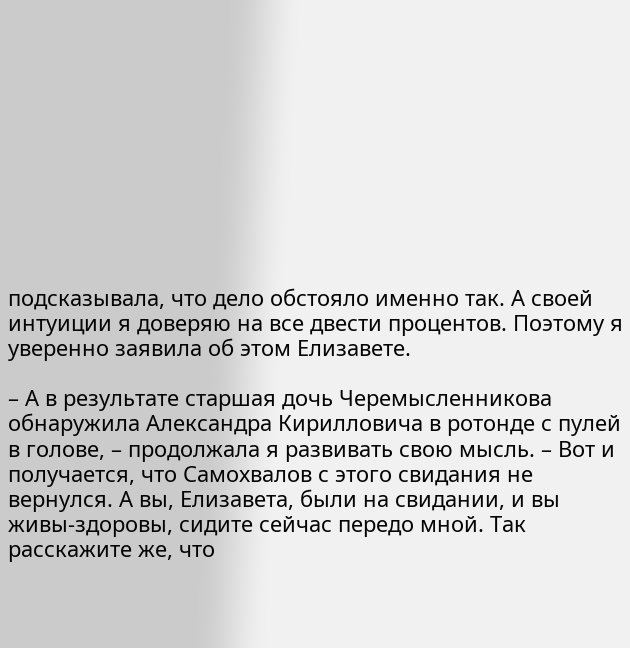подсказывала, что дело обстояло именно так. А своей интуиции я доверяю на все двести процентов. Поэтому я уверенно заявила об этом Елизавете.

– А в результате старшая дочь Черемысленникова обнаружила Александра Кирилловича в ротонде с пулей в голове, – продолжала я развивать свою мысль. – Вот и получается, что Самохвалов с этого свидания не вернулся. А вы, Елизавета, были на свидании, и вы живы-здоровы, сидите сейчас передо мной. Так расскажите же, что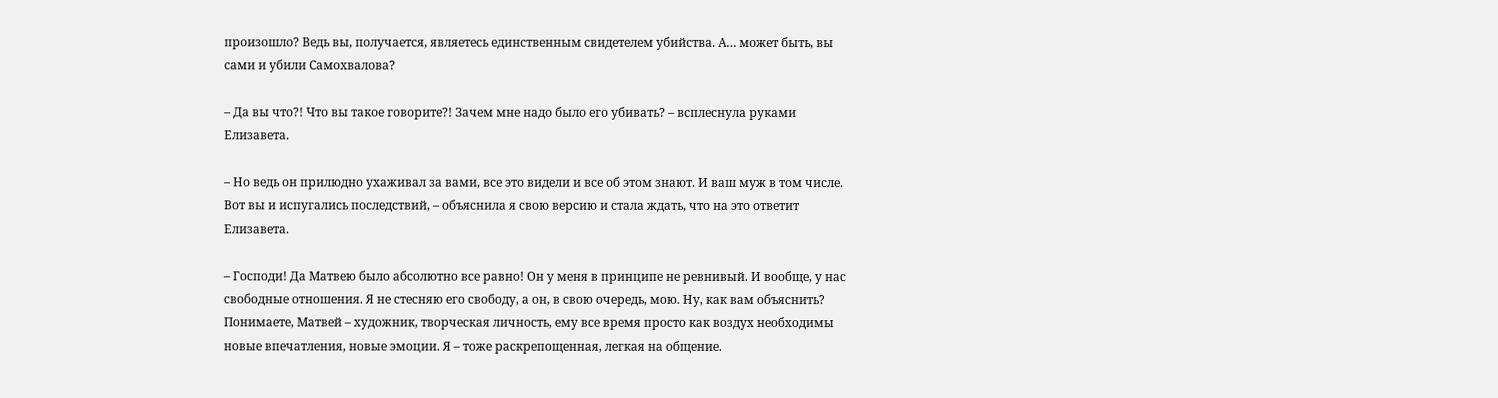произошло? Ведь вы, получается, являетесь единственным свидетелем убийства. А… может быть, вы сами и убили Самохвалова?

– Да вы что?! Что вы такое говорите?! Зачем мне надо было его убивать? – всплеснула руками Елизавета.

– Но ведь он прилюдно ухаживал за вами, все это видели и все об этом знают. И ваш муж в том числе. Вот вы и испугались последствий, – объяснила я свою версию и стала ждать, что на это ответит Елизавета.

– Господи! Да Матвею было абсолютно все равно! Он у меня в принципе не ревнивый. И вообще, у нас свободные отношения. Я не стесняю его свободу, а он, в свою очередь, мою. Ну, как вам объяснить? Понимаете, Матвей – художник, творческая личность, ему все время просто как воздух необходимы новые впечатления, новые эмоции. Я – тоже раскрепощенная, легкая на общение.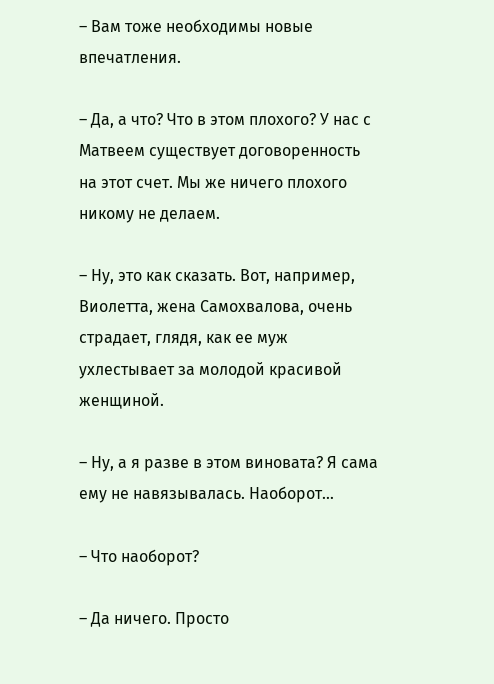– Вам тоже необходимы новые впечатления.

– Да, а что? Что в этом плохого? У нас с Матвеем существует договоренность на этот счет. Мы же ничего плохого никому не делаем.

– Ну, это как сказать. Вот, например, Виолетта, жена Самохвалова, очень страдает, глядя, как ее муж ухлестывает за молодой красивой женщиной.

– Ну, а я разве в этом виновата? Я сама ему не навязывалась. Наоборот…

– Что наоборот?

– Да ничего. Просто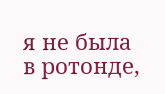я не была в ротонде,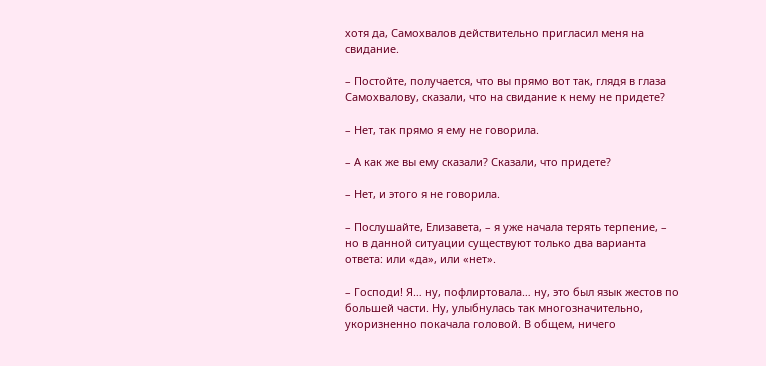хотя да, Самохвалов действительно пригласил меня на свидание.

– Постойте, получается, что вы прямо вот так, глядя в глаза Самохвалову, сказали, что на свидание к нему не придете?

– Нет, так прямо я ему не говорила.

– А как же вы ему сказали? Сказали, что придете?

– Нет, и этого я не говорила.

– Послушайте, Елизавета, – я уже начала терять терпение, – но в данной ситуации существуют только два варианта ответа: или «да», или «нет».

– Господи! Я… ну, пофлиртовала… ну, это был язык жестов по большей части. Ну, улыбнулась так многозначительно, укоризненно покачала головой. В общем, ничего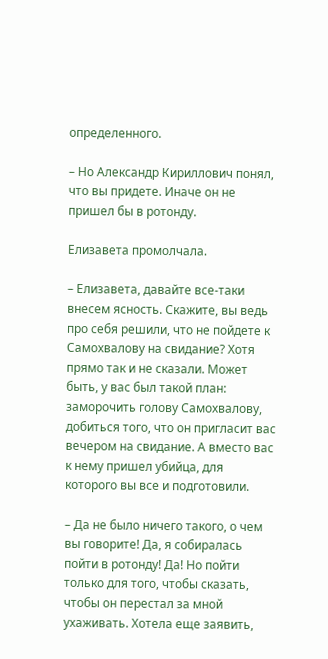определенного.

– Но Александр Кириллович понял, что вы придете. Иначе он не пришел бы в ротонду.

Елизавета промолчала.

– Елизавета, давайте все-таки внесем ясность. Скажите, вы ведь про себя решили, что не пойдете к Самохвалову на свидание? Хотя прямо так и не сказали. Может быть, у вас был такой план: заморочить голову Самохвалову, добиться того, что он пригласит вас вечером на свидание. А вместо вас к нему пришел убийца, для которого вы все и подготовили.

– Да не было ничего такого, о чем вы говорите! Да, я собиралась пойти в ротонду! Да! Но пойти только для того, чтобы сказать, чтобы он перестал за мной ухаживать. Хотела еще заявить,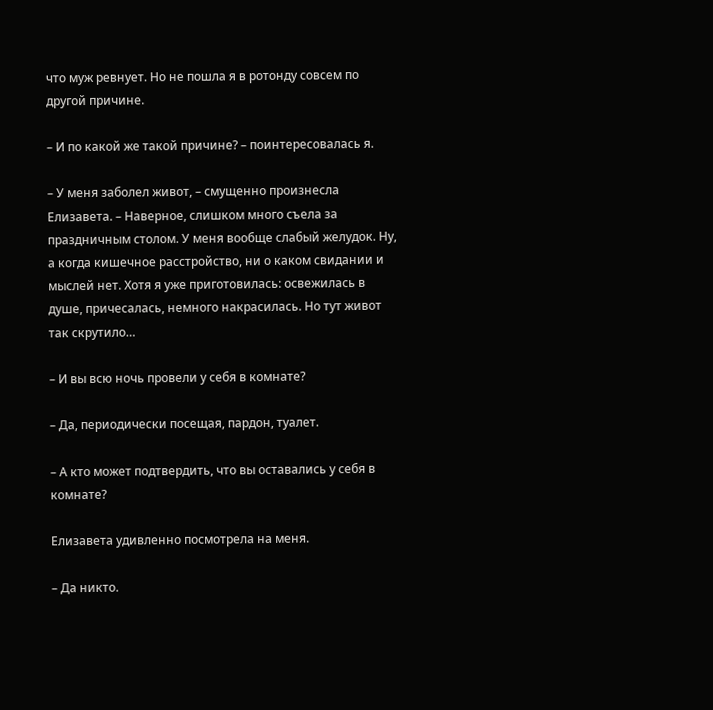что муж ревнует. Но не пошла я в ротонду совсем по другой причине.

– И по какой же такой причине? – поинтересовалась я.

– У меня заболел живот, – смущенно произнесла Елизавета. – Наверное, слишком много съела за праздничным столом. У меня вообще слабый желудок. Ну, а когда кишечное расстройство, ни о каком свидании и мыслей нет. Хотя я уже приготовилась: освежилась в душе, причесалась, немного накрасилась. Но тут живот так скрутило…

– И вы всю ночь провели у себя в комнате?

– Да, периодически посещая, пардон, туалет.

– А кто может подтвердить, что вы оставались у себя в комнате?

Елизавета удивленно посмотрела на меня.

– Да никто.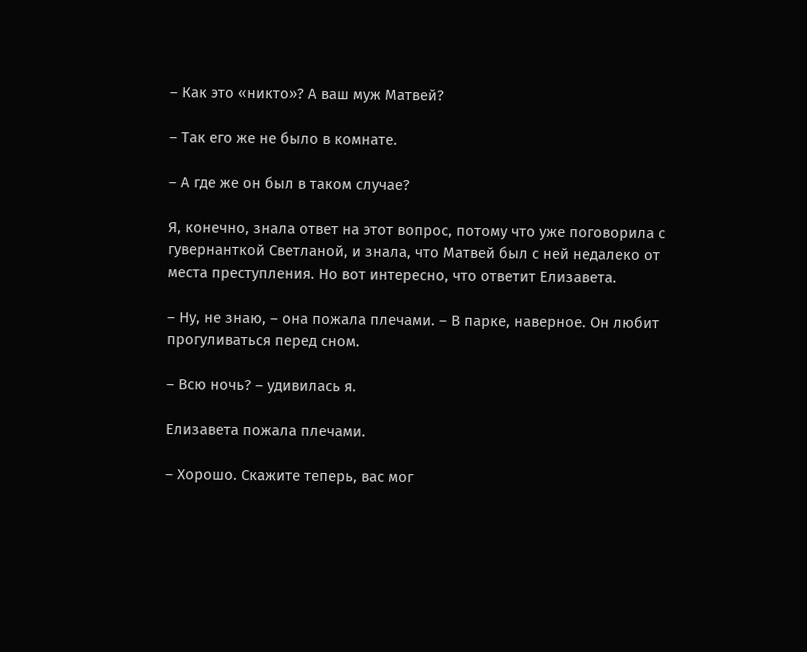– Как это «никто»? А ваш муж Матвей?

– Так его же не было в комнате.

– А где же он был в таком случае?

Я, конечно, знала ответ на этот вопрос, потому что уже поговорила с гувернанткой Светланой, и знала, что Матвей был с ней недалеко от места преступления. Но вот интересно, что ответит Елизавета.

– Ну, не знаю, – она пожала плечами. – В парке, наверное. Он любит прогуливаться перед сном.

– Всю ночь? – удивилась я.

Елизавета пожала плечами.

– Хорошо. Скажите теперь, вас мог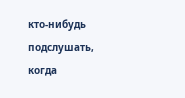кто-нибудь подслушать, когда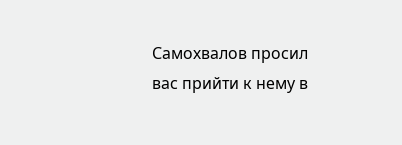Самохвалов просил вас прийти к нему в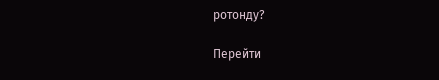ротонду?

Перейти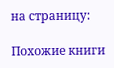на страницу:

Похожие книги